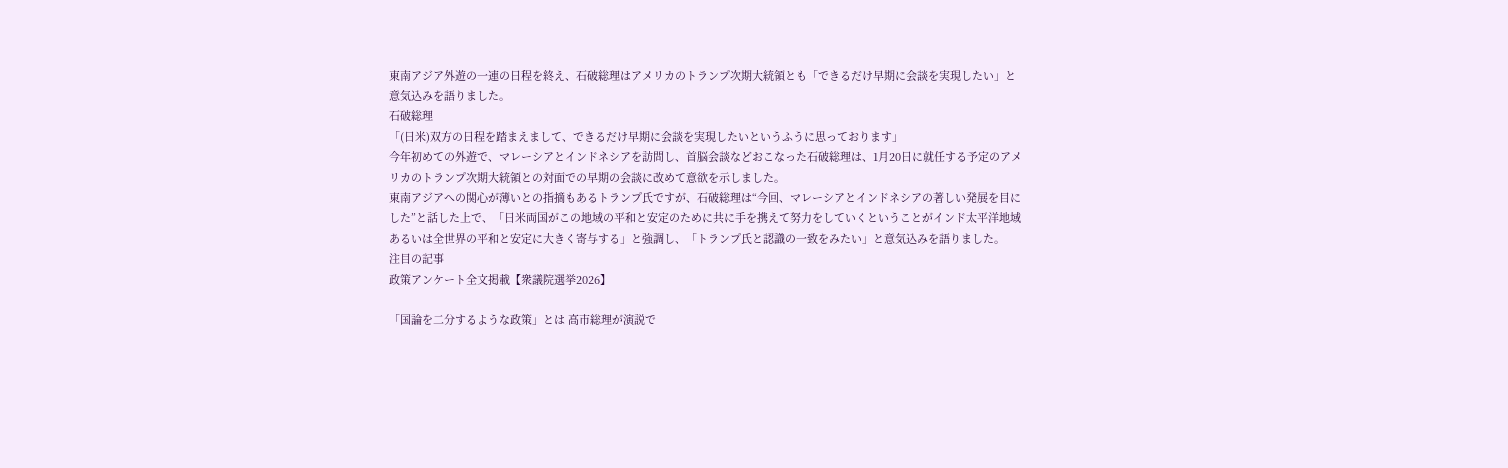東南アジア外遊の一連の日程を終え、石破総理はアメリカのトランプ次期大統領とも「できるだけ早期に会談を実現したい」と意気込みを語りました。
石破総理
「(日米)双方の日程を踏まえまして、できるだけ早期に会談を実現したいというふうに思っております」
今年初めての外遊で、マレーシアとインドネシアを訪問し、首脳会談などおこなった石破総理は、1月20日に就任する予定のアメリカのトランプ次期大統領との対面での早期の会談に改めて意欲を示しました。
東南アジアへの関心が薄いとの指摘もあるトランプ氏ですが、石破総理は“今回、マレーシアとインドネシアの著しい発展を目にした”と話した上で、「日米両国がこの地域の平和と安定のために共に手を携えて努力をしていくということがインド太平洋地域あるいは全世界の平和と安定に大きく寄与する」と強調し、「トランプ氏と認識の一致をみたい」と意気込みを語りました。
注目の記事
政策アンケート全文掲載【衆議院選挙2026】

「国論を二分するような政策」とは 高市総理が演説で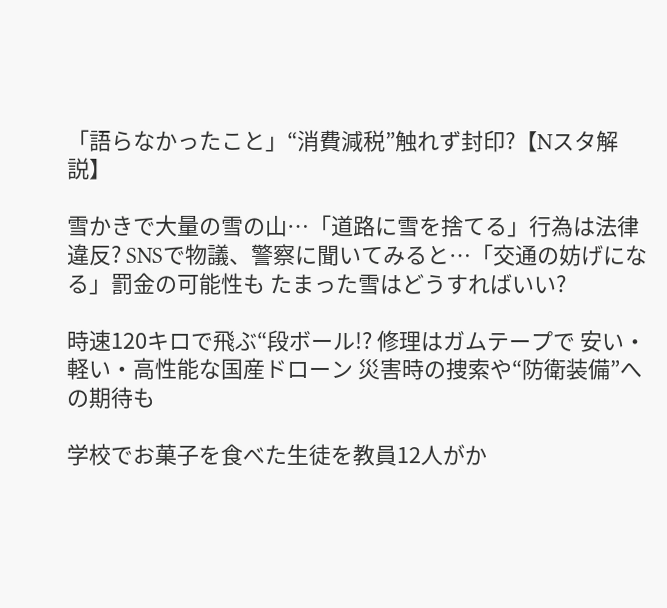「語らなかったこと」“消費減税”触れず封印?【Nスタ解説】

雪かきで大量の雪の山…「道路に雪を捨てる」行為は法律違反? SNSで物議、警察に聞いてみると…「交通の妨げになる」罰金の可能性も たまった雪はどうすればいい?

時速120キロで飛ぶ“段ボール!? 修理はガムテープで 安い・軽い・高性能な国産ドローン 災害時の捜索や“防衛装備”への期待も

学校でお菓子を食べた生徒を教員12人がか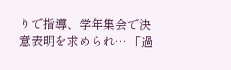りで指導、学年集会で決意表明を求められ… 「過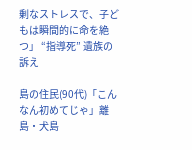剰なストレスで、子どもは瞬間的に命を絶つ」 “指導死” 遺族の訴え

島の住民(90代)「こんなん初めてじゃ」離島・犬島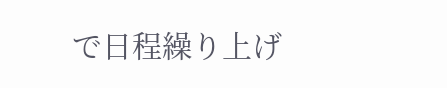で日程繰り上げ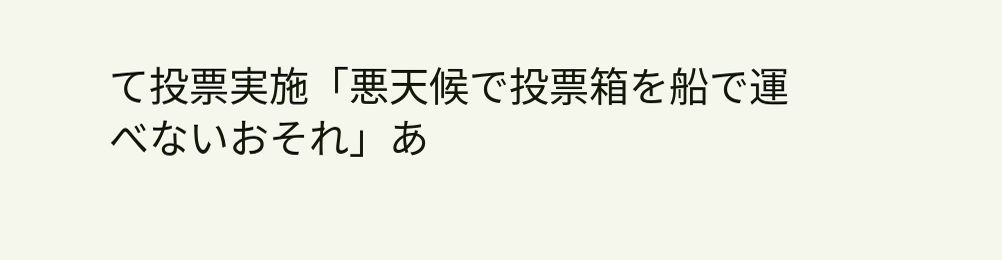て投票実施「悪天候で投票箱を船で運べないおそれ」あ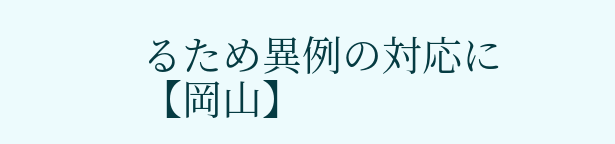るため異例の対応に【岡山】